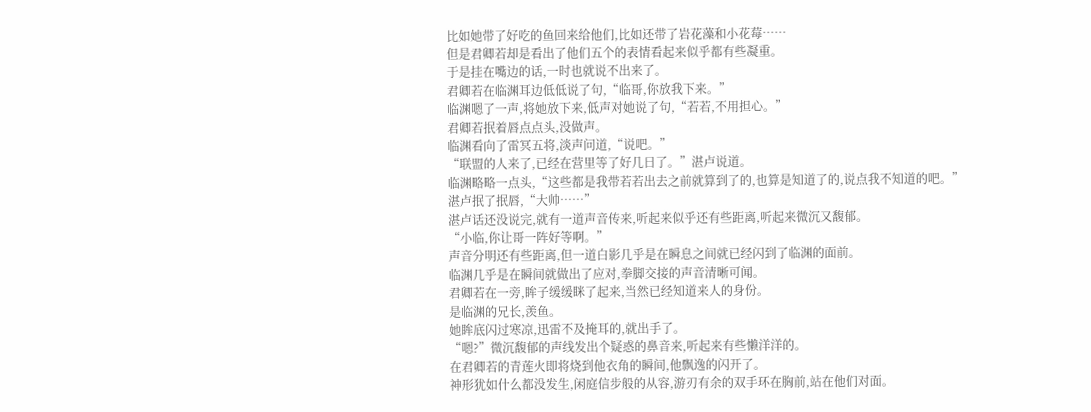比如她带了好吃的鱼回来给他们,比如还带了岩花藻和小花莓……
但是君卿若却是看出了他们五个的表情看起来似乎都有些凝重。
于是挂在嘴边的话,一时也就说不出来了。
君卿若在临渊耳边低低说了句,“临哥,你放我下来。”
临渊嗯了一声,将她放下来,低声对她说了句,“若若,不用担心。”
君卿若抿着唇点点头,没做声。
临渊看向了雷冥五将,淡声问道,“说吧。”
“联盟的人来了,已经在营里等了好几日了。”湛卢说道。
临渊略略一点头,“这些都是我带若若出去之前就算到了的,也算是知道了的,说点我不知道的吧。”
湛卢抿了抿唇,“大帅……”
湛卢话还没说完,就有一道声音传来,听起来似乎还有些距离,听起来微沉又馥郁。
“小临,你让哥一阵好等啊。”
声音分明还有些距离,但一道白影几乎是在瞬息之间就已经闪到了临渊的面前。
临渊几乎是在瞬间就做出了应对,拳脚交接的声音清晰可闻。
君卿若在一旁,眸子缓缓眯了起来,当然已经知道来人的身份。
是临渊的兄长,羡鱼。
她眸底闪过寒凉,迅雷不及掩耳的,就出手了。
“嗯?”微沉馥郁的声线发出个疑惑的鼻音来,听起来有些懒洋洋的。
在君卿若的青莲火即将烧到他衣角的瞬间,他飘逸的闪开了。
神形犹如什么都没发生,闲庭信步般的从容,游刃有余的双手环在胸前,站在他们对面。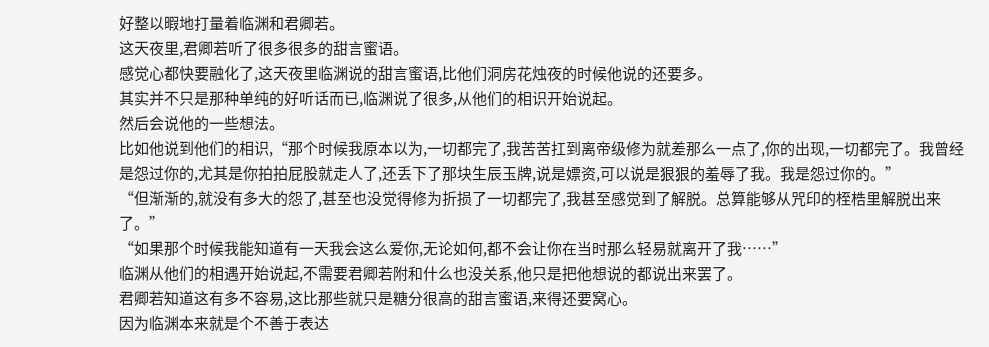好整以暇地打量着临渊和君卿若。
这天夜里,君卿若听了很多很多的甜言蜜语。
感觉心都快要融化了,这天夜里临渊说的甜言蜜语,比他们洞房花烛夜的时候他说的还要多。
其实并不只是那种单纯的好听话而已,临渊说了很多,从他们的相识开始说起。
然后会说他的一些想法。
比如他说到他们的相识,“那个时候我原本以为,一切都完了,我苦苦扛到离帝级修为就差那么一点了,你的出现,一切都完了。我曾经是怨过你的,尤其是你拍拍屁股就走人了,还丢下了那块生辰玉牌,说是嫖资,可以说是狠狠的羞辱了我。我是怨过你的。”
“但渐渐的,就没有多大的怨了,甚至也没觉得修为折损了一切都完了,我甚至感觉到了解脱。总算能够从咒印的桎梏里解脱出来了。”
“如果那个时候我能知道有一天我会这么爱你,无论如何,都不会让你在当时那么轻易就离开了我……”
临渊从他们的相遇开始说起,不需要君卿若附和什么也没关系,他只是把他想说的都说出来罢了。
君卿若知道这有多不容易,这比那些就只是糖分很高的甜言蜜语,来得还要窝心。
因为临渊本来就是个不善于表达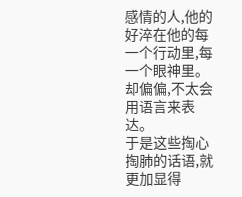感情的人,他的好淬在他的每一个行动里,每一个眼神里。
却偏偏,不太会用语言来表达。
于是这些掏心掏肺的话语,就更加显得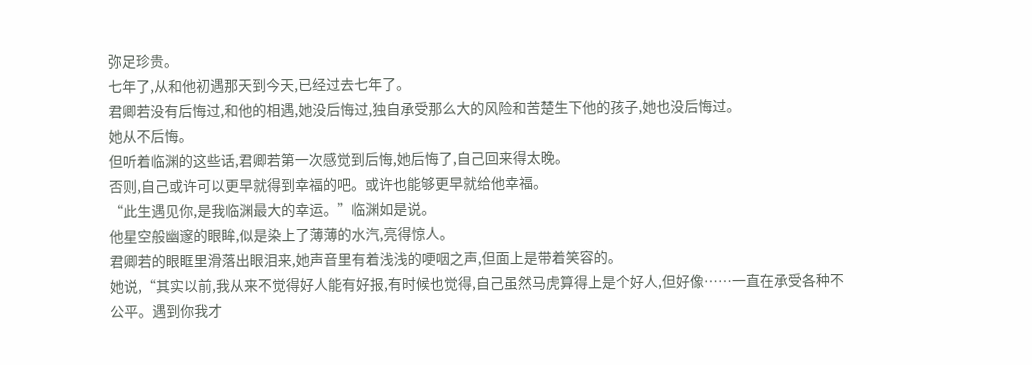弥足珍贵。
七年了,从和他初遇那天到今天,已经过去七年了。
君卿若没有后悔过,和他的相遇,她没后悔过,独自承受那么大的风险和苦楚生下他的孩子,她也没后悔过。
她从不后悔。
但听着临渊的这些话,君卿若第一次感觉到后悔,她后悔了,自己回来得太晚。
否则,自己或许可以更早就得到幸福的吧。或许也能够更早就给他幸福。
“此生遇见你,是我临渊最大的幸运。”临渊如是说。
他星空般幽邃的眼眸,似是染上了薄薄的水汽,亮得惊人。
君卿若的眼眶里滑落出眼泪来,她声音里有着浅浅的哽咽之声,但面上是带着笑容的。
她说,“其实以前,我从来不觉得好人能有好报,有时候也觉得,自己虽然马虎算得上是个好人,但好像……一直在承受各种不公平。遇到你我才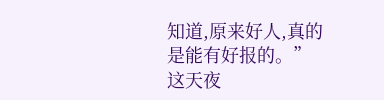知道,原来好人,真的是能有好报的。”
这天夜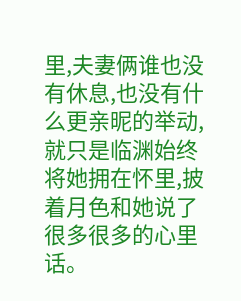里,夫妻俩谁也没有休息,也没有什么更亲昵的举动,就只是临渊始终将她拥在怀里,披着月色和她说了很多很多的心里话。